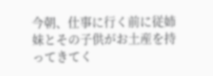今朝、仕事に行く前に従姉妹とその子供がお土産を持ってきてく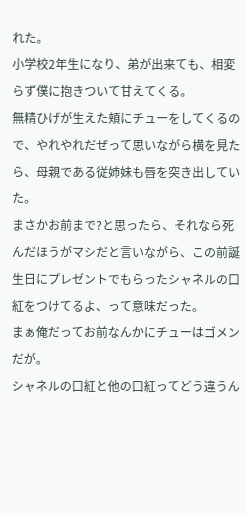れた。
小学校2年生になり、弟が出来ても、相変らず僕に抱きついて甘えてくる。
無精ひげが生えた頬にチューをしてくるので、やれやれだぜって思いながら横を見たら、母親である従姉妹も唇を突き出していた。
まさかお前まで?と思ったら、それなら死んだほうがマシだと言いながら、この前誕生日にプレゼントでもらったシャネルの口紅をつけてるよ、って意味だった。
まぁ俺だってお前なんかにチューはゴメンだが。
シャネルの口紅と他の口紅ってどう違うん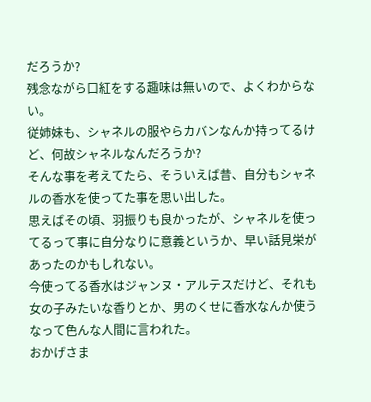だろうか?
残念ながら口紅をする趣味は無いので、よくわからない。
従姉妹も、シャネルの服やらカバンなんか持ってるけど、何故シャネルなんだろうか?
そんな事を考えてたら、そういえば昔、自分もシャネルの香水を使ってた事を思い出した。
思えばその頃、羽振りも良かったが、シャネルを使ってるって事に自分なりに意義というか、早い話見栄があったのかもしれない。
今使ってる香水はジャンヌ・アルテスだけど、それも女の子みたいな香りとか、男のくせに香水なんか使うなって色んな人間に言われた。
おかげさま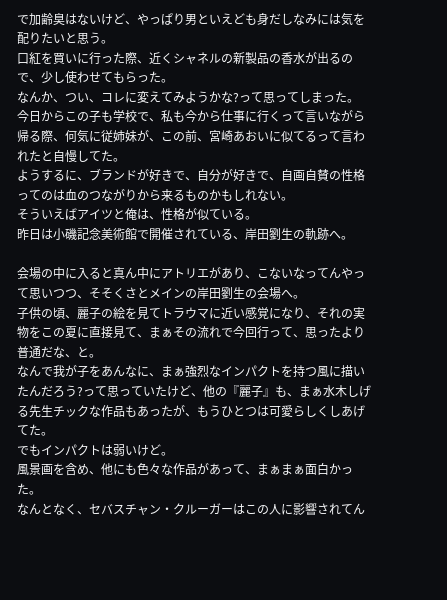で加齢臭はないけど、やっぱり男といえども身だしなみには気を配りたいと思う。
口紅を買いに行った際、近くシャネルの新製品の香水が出るので、少し使わせてもらった。
なんか、つい、コレに変えてみようかな?って思ってしまった。
今日からこの子も学校で、私も今から仕事に行くって言いながら帰る際、何気に従姉妹が、この前、宮崎あおいに似てるって言われたと自慢してた。
ようするに、ブランドが好きで、自分が好きで、自画自賛の性格ってのは血のつながりから来るものかもしれない。
そういえばアイツと俺は、性格が似ている。
昨日は小磯記念美術館で開催されている、岸田劉生の軌跡へ。

会場の中に入ると真ん中にアトリエがあり、こないなってんやって思いつつ、そそくさとメインの岸田劉生の会場へ。
子供の頃、麗子の絵を見てトラウマに近い感覚になり、それの実物をこの夏に直接見て、まぁその流れで今回行って、思ったより普通だな、と。
なんで我が子をあんなに、まぁ強烈なインパクトを持つ風に描いたんだろう?って思っていたけど、他の『麗子』も、まぁ水木しげる先生チックな作品もあったが、もうひとつは可愛らしくしあげてた。
でもインパクトは弱いけど。
風景画を含め、他にも色々な作品があって、まぁまぁ面白かった。
なんとなく、セバスチャン・クルーガーはこの人に影響されてん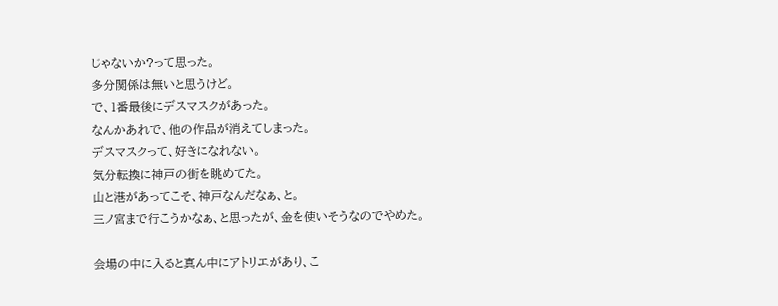じゃないか?って思った。
多分関係は無いと思うけど。
で、1番最後にデスマスクがあった。
なんかあれで、他の作品が消えてしまった。
デスマスクって、好きになれない。
気分転換に神戸の街を眺めてた。
山と港があってこそ、神戸なんだなぁ、と。
三ノ宮まで行こうかなぁ、と思ったが、金を使いそうなのでやめた。

会場の中に入ると真ん中にアトリエがあり、こ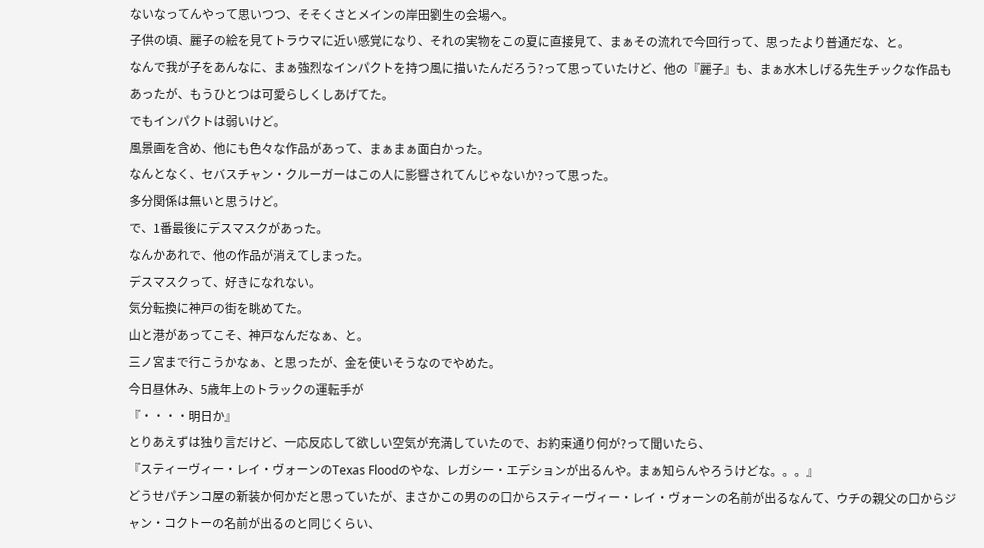ないなってんやって思いつつ、そそくさとメインの岸田劉生の会場へ。
子供の頃、麗子の絵を見てトラウマに近い感覚になり、それの実物をこの夏に直接見て、まぁその流れで今回行って、思ったより普通だな、と。
なんで我が子をあんなに、まぁ強烈なインパクトを持つ風に描いたんだろう?って思っていたけど、他の『麗子』も、まぁ水木しげる先生チックな作品もあったが、もうひとつは可愛らしくしあげてた。
でもインパクトは弱いけど。
風景画を含め、他にも色々な作品があって、まぁまぁ面白かった。
なんとなく、セバスチャン・クルーガーはこの人に影響されてんじゃないか?って思った。
多分関係は無いと思うけど。
で、1番最後にデスマスクがあった。
なんかあれで、他の作品が消えてしまった。
デスマスクって、好きになれない。
気分転換に神戸の街を眺めてた。
山と港があってこそ、神戸なんだなぁ、と。
三ノ宮まで行こうかなぁ、と思ったが、金を使いそうなのでやめた。
今日昼休み、5歳年上のトラックの運転手が
『・・・・明日か』
とりあえずは独り言だけど、一応反応して欲しい空気が充満していたので、お約束通り何が?って聞いたら、
『スティーヴィー・レイ・ヴォーンのTexas Floodのやな、レガシー・エデションが出るんや。まぁ知らんやろうけどな。。。』
どうせパチンコ屋の新装か何かだと思っていたが、まさかこの男のの口からスティーヴィー・レイ・ヴォーンの名前が出るなんて、ウチの親父の口からジャン・コクトーの名前が出るのと同じくらい、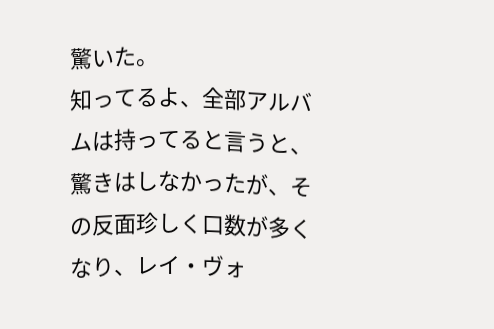驚いた。
知ってるよ、全部アルバムは持ってると言うと、驚きはしなかったが、その反面珍しく口数が多くなり、レイ・ヴォ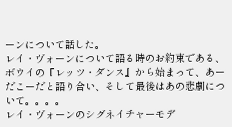ーンについて話した。
レイ・ヴォーンについて語る時のお約束である、ボウイの『レッツ・ダンス』から始まって、あーだこーだと語り合い、そして最後はあの悲劇について。。。。
レイ・ヴォーンのシグネイチャーモデ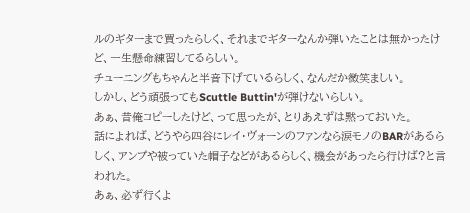ルのギターまで買ったらしく、それまでギターなんか弾いたことは無かったけど、一生懸命練習してるらしい。
チューニングもちゃんと半音下げているらしく、なんだか微笑ましい。
しかし、どう頑張ってもScuttle Buttin'が弾けないらしい。
あぁ、昔俺コピーしたけど、って思ったが、とりあえずは黙っておいた。
話によれば、どうやら四谷にレイ・ヴォーンのファンなら涙モノのBARがあるらしく、アンプや被っていた帽子などがあるらしく、機会があったら行けば?と言われた。
あぁ、必ず行くよ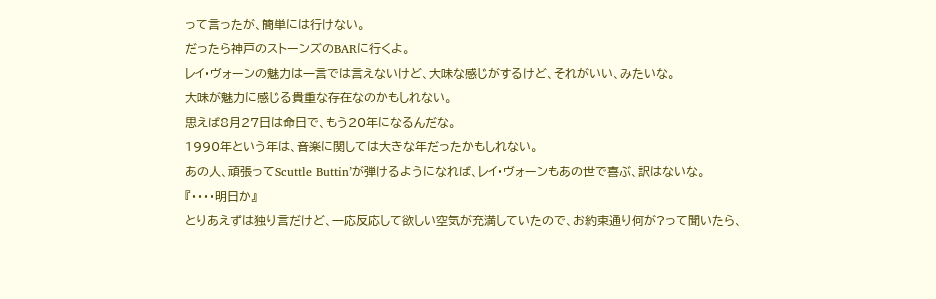って言ったが、簡単には行けない。
だったら神戸のストーンズのBARに行くよ。
レイ・ヴォーンの魅力は一言では言えないけど、大味な感じがするけど、それがいい、みたいな。
大味が魅力に感じる貴重な存在なのかもしれない。
思えば8月27日は命日で、もう20年になるんだな。
1990年という年は、音楽に関しては大きな年だったかもしれない。
あの人、頑張ってScuttle Buttin’が弾けるようになれば、レイ・ヴォーンもあの世で喜ぶ、訳はないな。
『・・・・明日か』
とりあえずは独り言だけど、一応反応して欲しい空気が充満していたので、お約束通り何が?って聞いたら、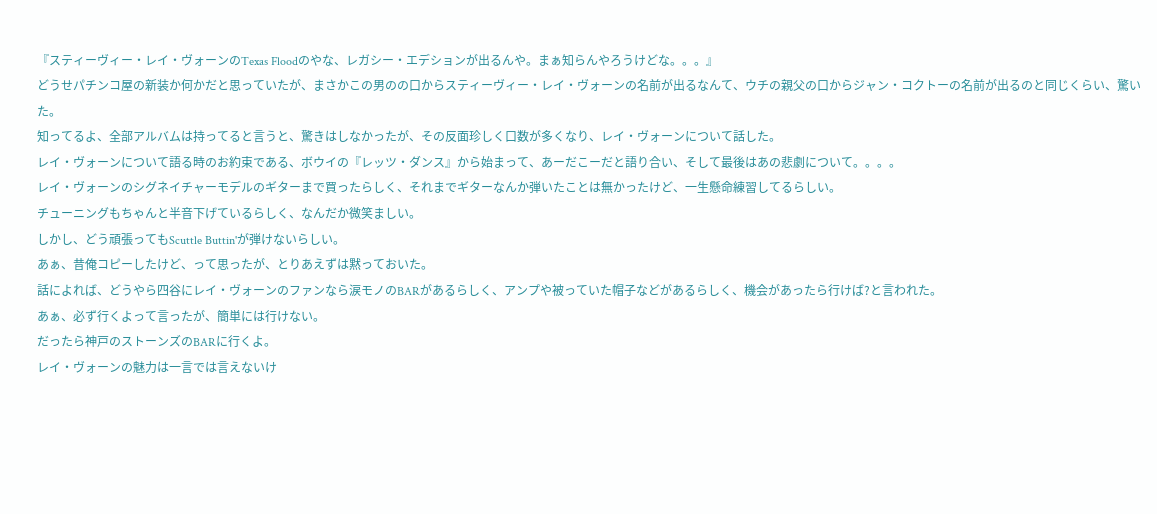『スティーヴィー・レイ・ヴォーンのTexas Floodのやな、レガシー・エデションが出るんや。まぁ知らんやろうけどな。。。』
どうせパチンコ屋の新装か何かだと思っていたが、まさかこの男のの口からスティーヴィー・レイ・ヴォーンの名前が出るなんて、ウチの親父の口からジャン・コクトーの名前が出るのと同じくらい、驚いた。
知ってるよ、全部アルバムは持ってると言うと、驚きはしなかったが、その反面珍しく口数が多くなり、レイ・ヴォーンについて話した。
レイ・ヴォーンについて語る時のお約束である、ボウイの『レッツ・ダンス』から始まって、あーだこーだと語り合い、そして最後はあの悲劇について。。。。
レイ・ヴォーンのシグネイチャーモデルのギターまで買ったらしく、それまでギターなんか弾いたことは無かったけど、一生懸命練習してるらしい。
チューニングもちゃんと半音下げているらしく、なんだか微笑ましい。
しかし、どう頑張ってもScuttle Buttin'が弾けないらしい。
あぁ、昔俺コピーしたけど、って思ったが、とりあえずは黙っておいた。
話によれば、どうやら四谷にレイ・ヴォーンのファンなら涙モノのBARがあるらしく、アンプや被っていた帽子などがあるらしく、機会があったら行けば?と言われた。
あぁ、必ず行くよって言ったが、簡単には行けない。
だったら神戸のストーンズのBARに行くよ。
レイ・ヴォーンの魅力は一言では言えないけ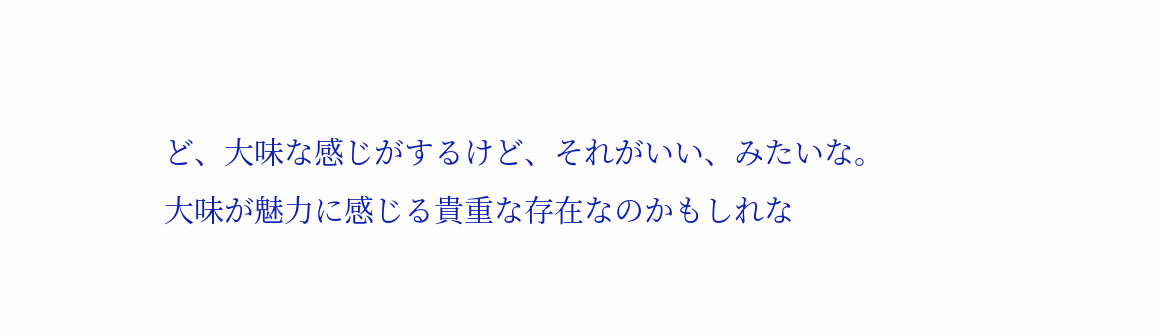ど、大味な感じがするけど、それがいい、みたいな。
大味が魅力に感じる貴重な存在なのかもしれな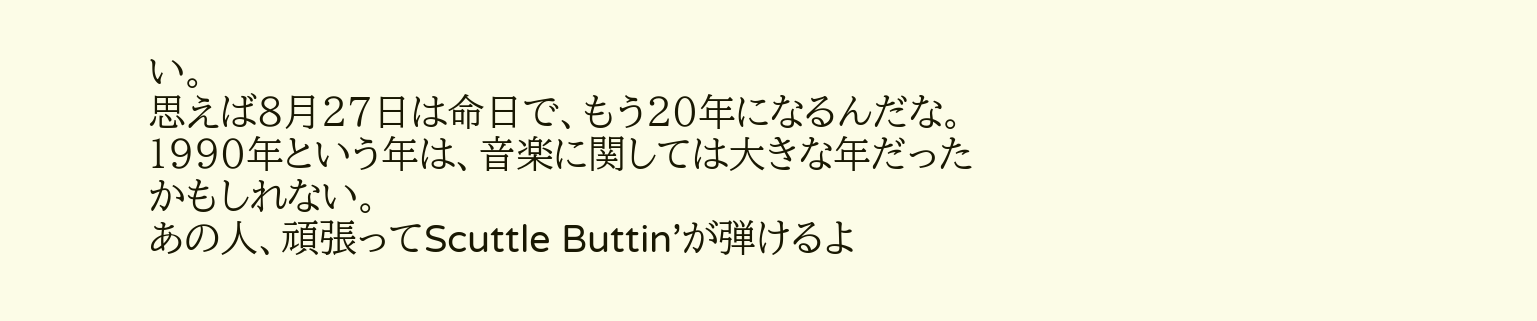い。
思えば8月27日は命日で、もう20年になるんだな。
1990年という年は、音楽に関しては大きな年だったかもしれない。
あの人、頑張ってScuttle Buttin’が弾けるよ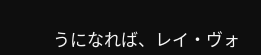うになれば、レイ・ヴォ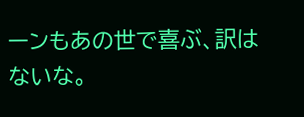ーンもあの世で喜ぶ、訳はないな。